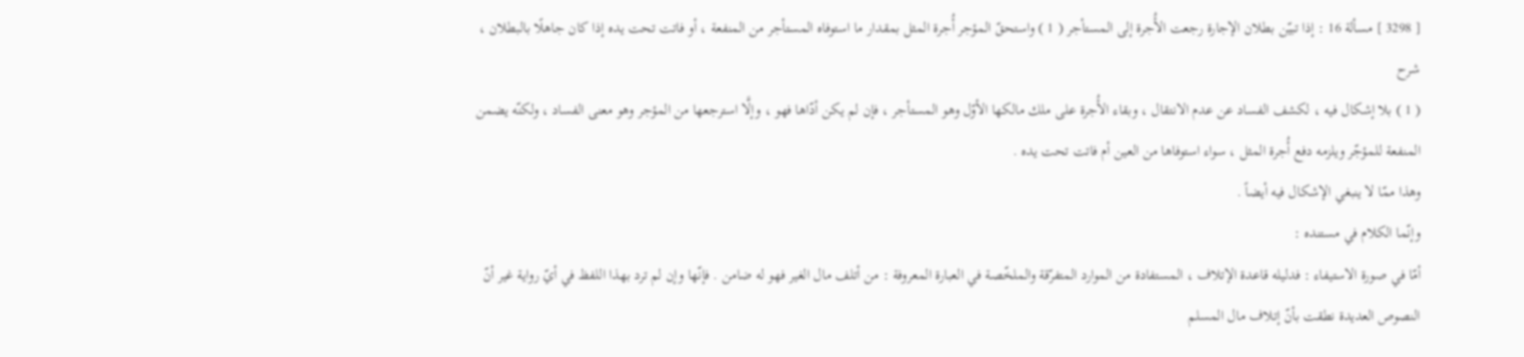[ 3298 ] مسألة 16 : إذا تبيّن بطلان الإجارة رجعت الأُجرة إلى المستأجر ( 1 ) واستحقّ المؤجر أُجرة المثل بمقدار ما استوفاه المستأجر من المنفعة ، أو فاتت تحت يده إذا كان جاهلًا بالبطلان ،
شرح
( 1 ) بلا إشكال فيه ، لكشف الفساد عن عدم الانتقال ، وبقاء الأُجرة على ملك مالكها الأوّل وهو المستأجر ، فإن لم يكن أدّاها فهو ، وإلَّا استرجعها من المؤجر وهو معنى الفساد ، ولكنّه يضمن المنفعة للمؤجّر ويلزمه دفع أُجرة المثل ، سواء استوفاها من العين أم فاتت تحت يده .
وهذا ممّا لا ينبغي الإشكال فيه أيضاً .
وإنّما الكلام في مستنده :
أمّا في صورة الاستيفاء : فدليله قاعدة الإتلاف ، المستفادة من الموارد المتفرّقة والملخّصة في العبارة المعروفة : من أتلف مال الغير فهو له ضامن . فإنّها وإن لم ترد بهذا اللفظ في أيّ رواية غير أنّ النصوص العديدة نطقت بأنّ إتلاف مال المسلم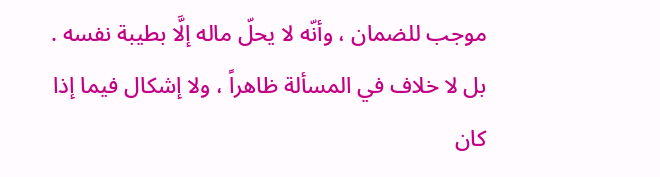موجب للضمان ، وأنّه لا يحلّ ماله إلَّا بطيبة نفسه .
بل لا خلاف في المسألة ظاهراً ، ولا إشكال فيما إذا كان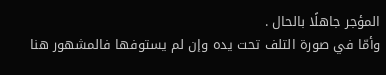المؤجر جاهلًا بالحال .
وأمّا في صورة التلف تحت يده وإن لم يستوفها فالمشهور هنا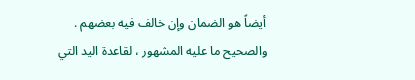أيضاً هو الضمان وإن خالف فيه بعضهم .
والصحيح ما عليه المشهور ، لقاعدة اليد التي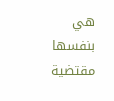هي بنفسها مقتضية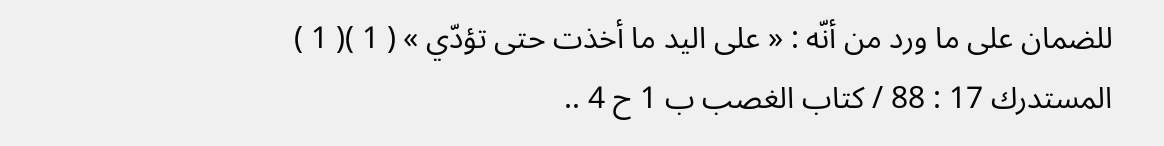للضمان على ما ورد من أنّه : « على اليد ما أخذت حتى تؤدّي » ( 1 )( 1 ) المستدرك 17 : 88 / كتاب الغصب ب 1 ح 4 ..